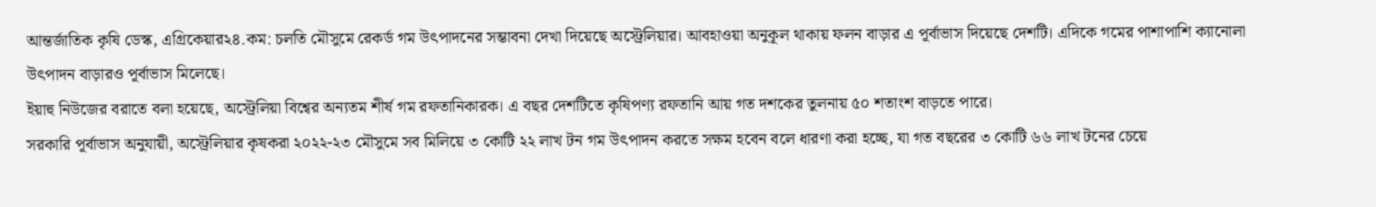আন্তর্জাতিক কৃষি ডেস্ক, এগ্রিকেয়ার২৪.কম: চলতি মৌসুমে রেকর্ড গম উৎপাদনের সম্ভাবনা দেখা দিয়েছে অস্ট্রেলিয়ার। আবহাওয়া অনুকূল থাকায় ফলন বাড়ার এ পূর্বাভাস দিয়েছে দেশটি। এদিকে গমের পাশাপাশি ক্যানোলা উৎপাদন বাড়ারও পূর্বাভাস মিলেছে।
ইয়াহু নিউজের বরাতে বলা হয়েছে, অস্ট্রেলিয়া বিশ্বের অন্যতম শীর্ষ গম রফতানিকারক। এ বছর দেশটিতে কৃষিপণ্য রফতানি আয় গত দশকের তুলনায় ৫০ শতাংশ বাড়তে পারে।
সরকারি পূর্বাভাস অনুযায়ী, অস্ট্রেলিয়ার কৃষকরা ২০২২-২৩ মৌসুমে সব মিলিয়ে ৩ কোটি ২২ লাখ টন গম উৎপাদন করতে সক্ষম হবেন বলে ধারণা করা হচ্ছে, যা গত বছরের ৩ কোটি ৬৬ লাখ টনের চেয়ে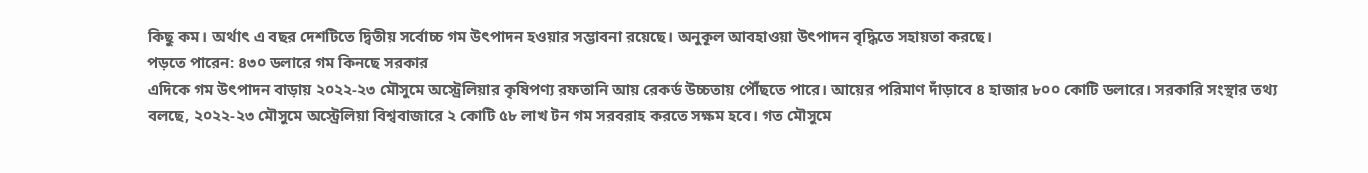কিছু কম। অর্থাৎ এ বছর দেশটিতে দ্বিতীয় সর্বোচ্চ গম উৎপাদন হওয়ার সম্ভাবনা রয়েছে। অনুকূল আবহাওয়া উৎপাদন বৃদ্ধিতে সহায়তা করছে।
পড়তে পারেন: ৪৩০ ডলারে গম কিনছে সরকার
এদিকে গম উৎপাদন বাড়ায় ২০২২-২৩ মৌসুমে অস্ট্রেলিয়ার কৃষিপণ্য রফতানি আয় রেকর্ড উচ্চতায় পৌঁছতে পারে। আয়ের পরিমাণ দাঁড়াবে ৪ হাজার ৮০০ কোটি ডলারে। সরকারি সংস্থার তথ্য বলছে, ২০২২-২৩ মৌসুমে অস্ট্রেলিয়া বিশ্ববাজারে ২ কোটি ৫৮ লাখ টন গম সরবরাহ করতে সক্ষম হবে। গত মৌসুমে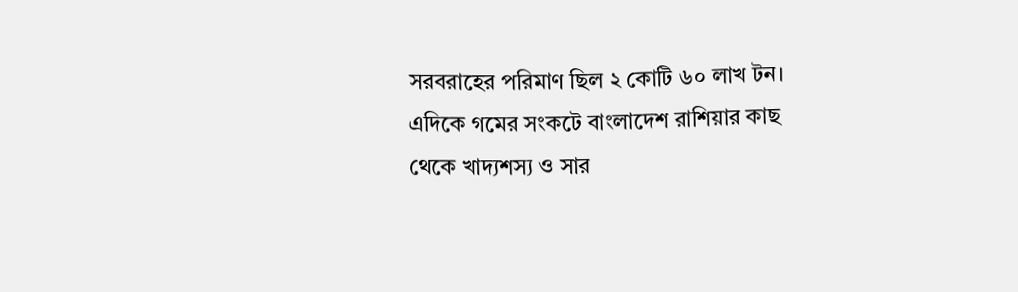সরবরাহের পরিমাণ ছিল ২ কোটি ৬০ লাখ টন।
এদিকে গমের সংকটে বাংলাদেশ রাশিয়ার কাছ থেকে খাদ্যশস্য ও সার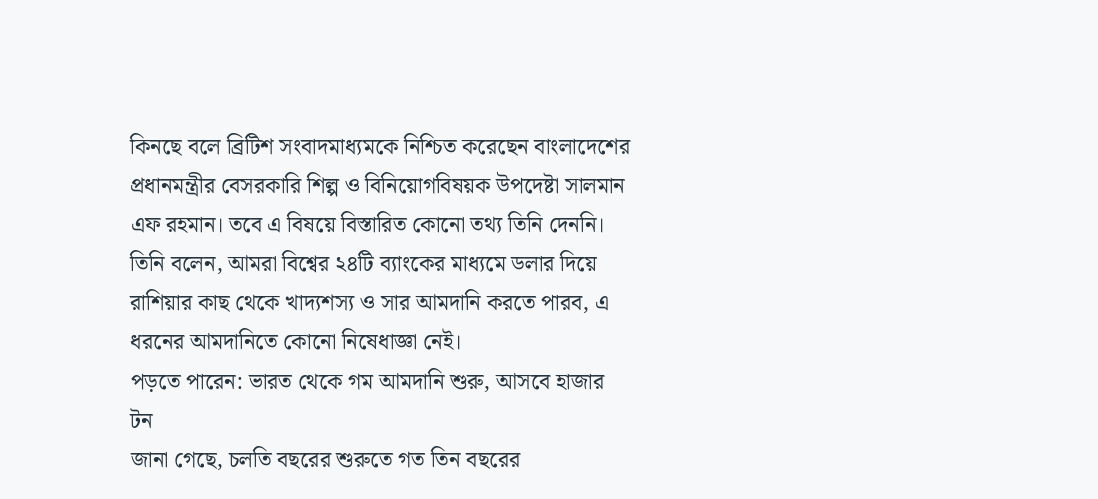কিনছে বলে ব্রিটিশ সংবাদমাধ্যমকে নিশ্চিত করেছেন বাংলাদেশের প্রধানমন্ত্রীর বেসরকারি শিল্প ও বিনিয়োগবিষয়ক উপদেষ্টা সালমান এফ রহমান। তবে এ বিষয়ে বিস্তারিত কোনো তথ্য তিনি দেননি।
তিনি বলেন, আমরা বিশ্বের ২৪টি ব্যাংকের মাধ্যমে ডলার দিয়ে রাশিয়ার কাছ থেকে খাদ্যশস্য ও সার আমদানি করতে পারব, এ ধরনের আমদানিতে কোনো নিষেধাজ্ঞা নেই।
পড়তে পারেন: ভারত থেকে গম আমদানি শুরু, আসবে হাজার টন
জানা গেছে, চলতি বছরের শুরুতে গত তিন বছরের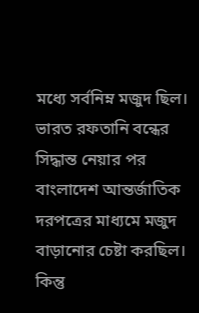মধ্যে সর্বনিম্ন মজুদ ছিল। ভারত রফতানি বন্ধের সিদ্ধান্ত নেয়ার পর বাংলাদেশ আন্তর্জাতিক দরপত্রের মাধ্যমে মজুদ বাড়ানোর চেষ্টা করছিল। কিন্তু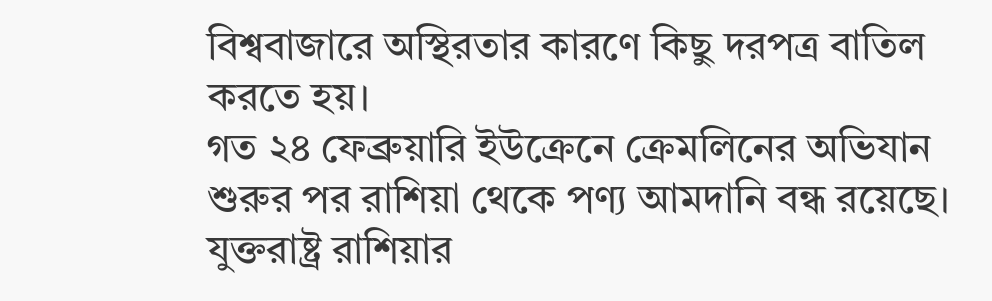বিশ্ববাজারে অস্থিরতার কারণে কিছু দরপত্র বাতিল করতে হয়।
গত ২৪ ফেব্রুয়ারি ইউক্রেনে ক্রেমলিনের অভিযান শুরুর পর রাশিয়া থেকে পণ্য আমদানি বন্ধ রয়েছে। যুক্তরাষ্ট্র রাশিয়ার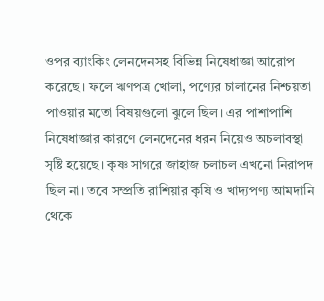ওপর ব্যাংকিং লেনদেনসহ বিভিন্ন নিষেধাজ্ঞা আরোপ করেছে। ফলে ঋণপত্র খোলা, পণ্যের চালানের নিশ্চয়তা পাওয়ার মতো বিষয়গুলো ঝুলে ছিল। এর পাশাপাশি নিষেধাজ্ঞার কারণে লেনদেনের ধরন নিয়েও অচলাবস্থা সৃষ্টি হয়েছে। কৃষ্ণ সাগরে জাহাজ চলাচল এখনো নিরাপদ ছিল না। তবে সম্প্রতি রাশিয়ার কৃষি ও খাদ্যপণ্য আমদানি থেকে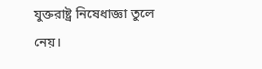যুক্তরাষ্ট্র নিষেধাজ্ঞা তুলে নেয়।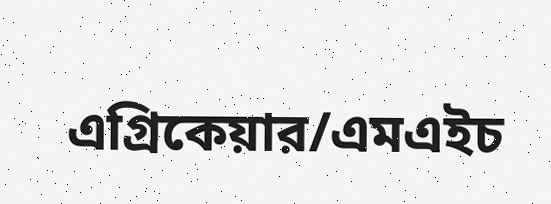এগ্রিকেয়ার/এমএইচ